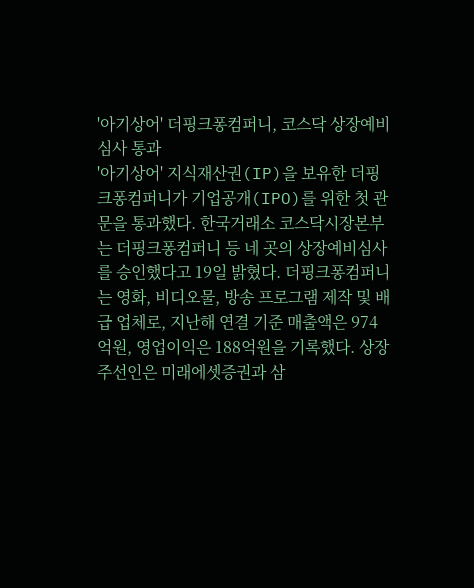'아기상어' 더핑크퐁컴퍼니, 코스닥 상장예비심사 통과
'아기상어' 지식재산권(IP)을 보유한 더핑크퐁컴퍼니가 기업공개(IPO)를 위한 첫 관문을 통과했다. 한국거래소 코스닥시장본부는 더핑크퐁컴퍼니 등 네 곳의 상장예비심사를 승인했다고 19일 밝혔다. 더핑크퐁컴퍼니는 영화, 비디오물, 방송 프로그램 제작 및 배급 업체로, 지난해 연결 기준 매출액은 974억원, 영업이익은 188억원을 기록했다. 상장 주선인은 미래에셋증권과 삼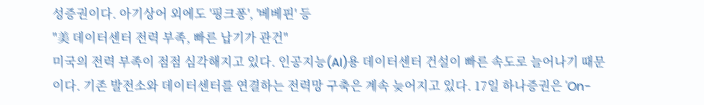성증권이다. 아기상어 외에도 '핑크퐁', '베베핀' 등
"美 데이터센터 전력 부족, 빠른 납기가 관건"
미국의 전력 부족이 점점 심각해지고 있다. 인공지능(AI)용 데이터센터 건설이 빠른 속도로 늘어나기 때문이다. 기존 발전소와 데이터센터를 연결하는 전력망 구축은 계속 늦어지고 있다. 17일 하나증권은 'On-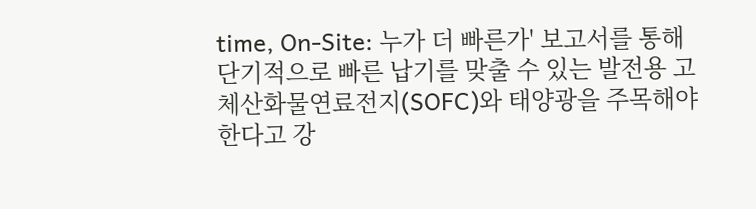time, On-Site: 누가 더 빠른가' 보고서를 통해 단기적으로 빠른 납기를 맞출 수 있는 발전용 고체산화물연료전지(SOFC)와 태양광을 주목해야 한다고 강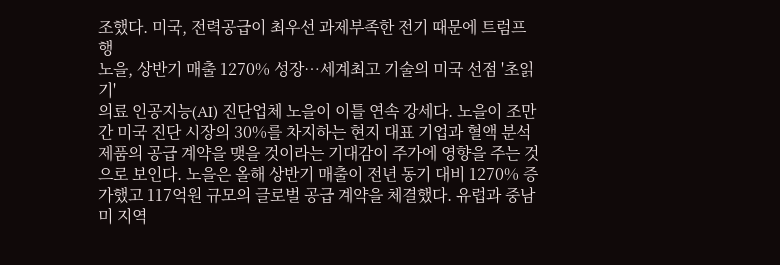조했다. 미국, 전력공급이 최우선 과제부족한 전기 때문에 트럼프 행
노을, 상반기 매출 1270% 성장…세계최고 기술의 미국 선점 '초읽기'
의료 인공지능(AI) 진단업체 노을이 이틀 연속 강세다. 노을이 조만간 미국 진단 시장의 30%를 차지하는 현지 대표 기업과 혈액 분석 제품의 공급 계약을 맺을 것이라는 기대감이 주가에 영향을 주는 것으로 보인다. 노을은 올해 상반기 매출이 전년 동기 대비 1270% 증가했고 117억원 규모의 글로벌 공급 계약을 체결했다. 유럽과 중남미 지역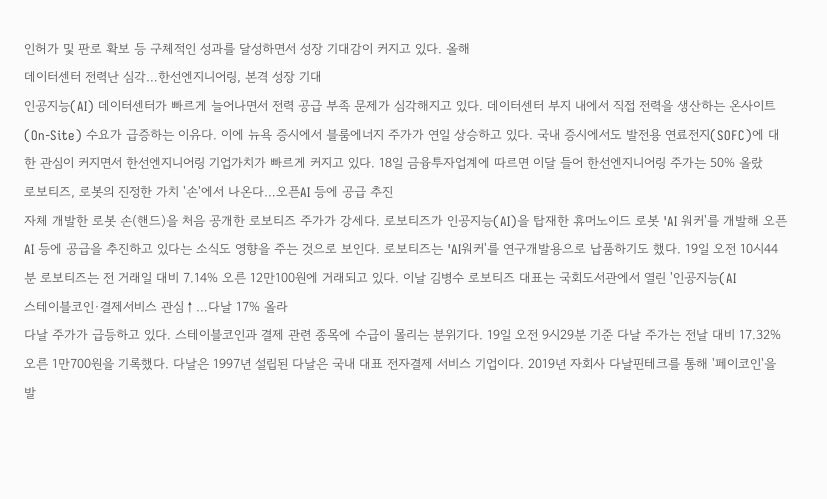인허가 및 판로 확보 등 구체적인 성과를 달성하면서 성장 기대감이 커지고 있다. 올해
데이터센터 전력난 심각…한선엔지니어링, 본격 성장 기대
인공지능(AI) 데이터센터가 빠르게 늘어나면서 전력 공급 부족 문제가 심각해지고 있다. 데이터센터 부지 내에서 직접 전력을 생산하는 온사이트(On-Site) 수요가 급증하는 이유다. 이에 뉴욕 증시에서 블룸에너지 주가가 연일 상승하고 있다. 국내 증시에서도 발전용 연료전지(SOFC)에 대한 관심이 커지면서 한선엔지니어링 기업가치가 빠르게 커지고 있다. 18일 금융투자업계에 따르면 이달 들어 한선엔지니어링 주가는 50% 올랐
로보티즈, 로봇의 진정한 가치 '손'에서 나온다…오픈AI 등에 공급 추진
자체 개발한 로봇 손(핸드)을 처음 공개한 로보티즈 주가가 강세다. 로보티즈가 인공지능(AI)을 탑재한 휴머노이드 로봇 'AI 워커'를 개발해 오픈AI 등에 공급을 추진하고 있다는 소식도 영향을 주는 것으로 보인다. 로보티즈는 'AI워커'를 연구개발용으로 납품하기도 했다. 19일 오전 10시44분 로보티즈는 전 거래일 대비 7.14% 오른 12만100원에 거래되고 있다. 이날 김병수 로보티즈 대표는 국회도서관에서 열린 '인공지능(AI
스테이블코인·결제서비스 관심↑…다날 17% 올라
다날 주가가 급등하고 있다. 스테이블코인과 결제 관련 종목에 수급이 몰리는 분위기다. 19일 오전 9시29분 기준 다날 주가는 전날 대비 17.32% 오른 1만700원을 기록했다. 다날은 1997년 설립된 다날은 국내 대표 전자결제 서비스 기업이다. 2019년 자회사 다날핀테크를 통해 '페이코인'을 발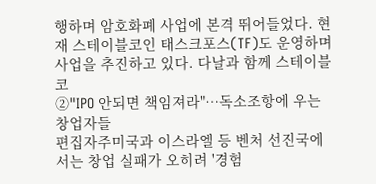행하며 암호화폐 사업에 본격 뛰어들었다. 현재 스테이블코인 태스크포스(TF)도 운영하며 사업을 추진하고 있다. 다날과 함께 스테이블코
②"IPO 안되면 책임져라"…독소조항에 우는 창업자들
편집자주미국과 이스라엘 등 벤처 선진국에서는 창업 실패가 오히려 '경험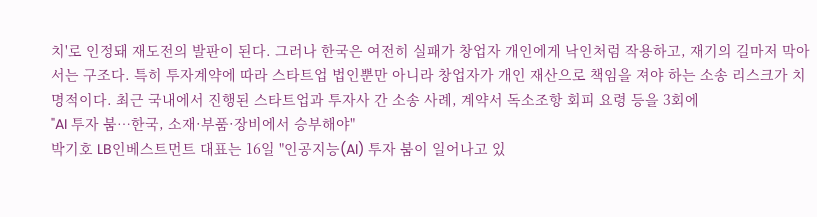치'로 인정돼 재도전의 발판이 된다. 그러나 한국은 여전히 실패가 창업자 개인에게 낙인처럼 작용하고, 재기의 길마저 막아서는 구조다. 특히 투자계약에 따라 스타트업 법인뿐만 아니라 창업자가 개인 재산으로 책임을 져야 하는 소송 리스크가 치명적이다. 최근 국내에서 진행된 스타트업과 투자사 간 소송 사례, 계약서 독소조항 회피 요령 등을 3회에
"AI 투자 붐…한국, 소재·부품·장비에서 승부해야"
박기호 LB인베스트먼트 대표는 16일 "인공지능(AI) 투자 붐이 일어나고 있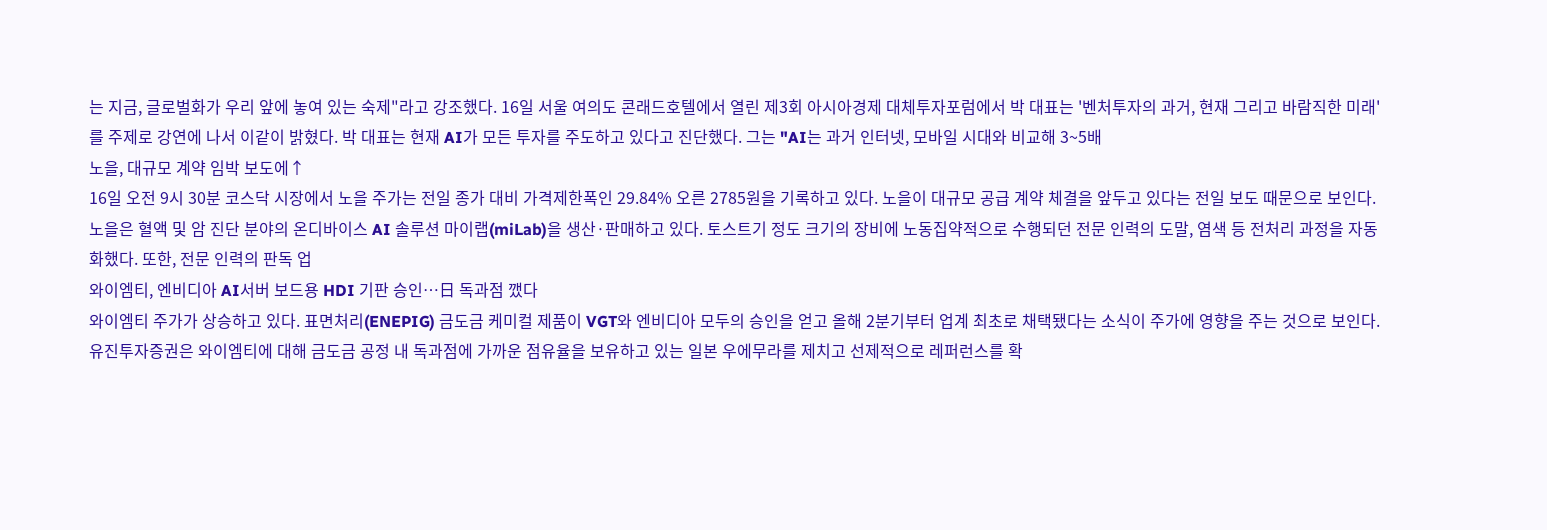는 지금, 글로벌화가 우리 앞에 놓여 있는 숙제"라고 강조했다. 16일 서울 여의도 콘래드호텔에서 열린 제3회 아시아경제 대체투자포럼에서 박 대표는 '벤처투자의 과거, 현재 그리고 바람직한 미래'를 주제로 강연에 나서 이같이 밝혔다. 박 대표는 현재 AI가 모든 투자를 주도하고 있다고 진단했다. 그는 "AI는 과거 인터넷, 모바일 시대와 비교해 3~5배
노을, 대규모 계약 임박 보도에↑
16일 오전 9시 30분 코스닥 시장에서 노을 주가는 전일 종가 대비 가격제한폭인 29.84% 오른 2785원을 기록하고 있다. 노을이 대규모 공급 계약 체결을 앞두고 있다는 전일 보도 때문으로 보인다. 노을은 혈액 및 암 진단 분야의 온디바이스 AI 솔루션 마이랩(miLab)을 생산·판매하고 있다. 토스트기 정도 크기의 장비에 노동집약적으로 수행되던 전문 인력의 도말, 염색 등 전처리 과정을 자동화했다. 또한, 전문 인력의 판독 업
와이엠티, 엔비디아 AI서버 보드용 HDI 기판 승인…日 독과점 깼다
와이엠티 주가가 상승하고 있다. 표면처리(ENEPIG) 금도금 케미컬 제품이 VGT와 엔비디아 모두의 승인을 얻고 올해 2분기부터 업계 최초로 채택됐다는 소식이 주가에 영향을 주는 것으로 보인다. 유진투자증권은 와이엠티에 대해 금도금 공정 내 독과점에 가까운 점유율을 보유하고 있는 일본 우에무라를 제치고 선제적으로 레퍼런스를 확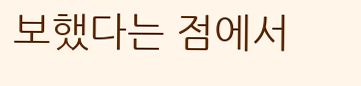보했다는 점에서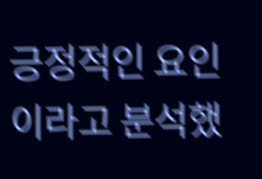긍정적인 요인이라고 분석했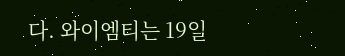다. 와이엠티는 19일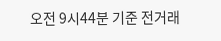오전 9시44분 기준 전거래